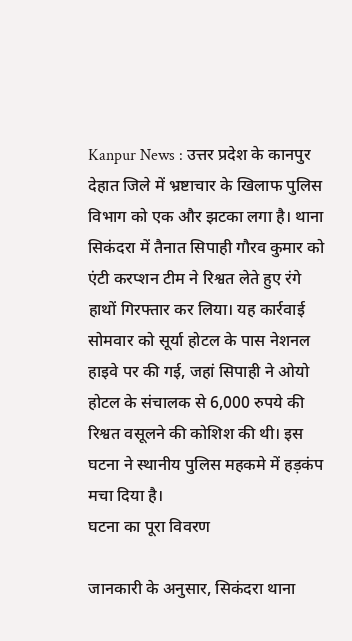Kanpur News : उत्तर प्रदेश के कानपुर देहात जिले में भ्रष्टाचार के खिलाफ पुलिस विभाग को एक और झटका लगा है। थाना सिकंदरा में तैनात सिपाही गौरव कुमार को एंटी करप्शन टीम ने रिश्वत लेते हुए रंगे हाथों गिरफ्तार कर लिया। यह कार्रवाई सोमवार को सूर्या होटल के पास नेशनल हाइवे पर की गई, जहां सिपाही ने ओयो होटल के संचालक से 6,000 रुपये की रिश्वत वसूलने की कोशिश की थी। इस घटना ने स्थानीय पुलिस महकमे में हड़कंप मचा दिया है।
घटना का पूरा विवरण

जानकारी के अनुसार, सिकंदरा थाना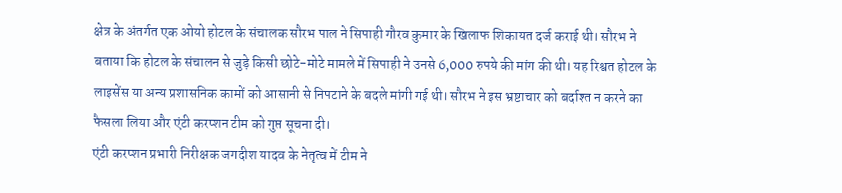क्षेत्र के अंतर्गत एक ओयो होटल के संचालक सौरभ पाल ने सिपाही गौरव कुमार के खिलाफ शिकायत दर्ज कराई थी। सौरभ ने बताया कि होटल के संचालन से जुड़े किसी छोटे-मोटे मामले में सिपाही ने उनसे 6,000 रुपये की मांग की थी। यह रिश्वत होटल के लाइसेंस या अन्य प्रशासनिक कामों को आसानी से निपटाने के बदले मांगी गई थी। सौरभ ने इस भ्रष्टाचार को बर्दाश्त न करने का फैसला लिया और एंटी करप्शन टीम को गुप्त सूचना दी।
एंटी करप्शन प्रभारी निरीक्षक जगदीश यादव के नेतृत्व में टीम ने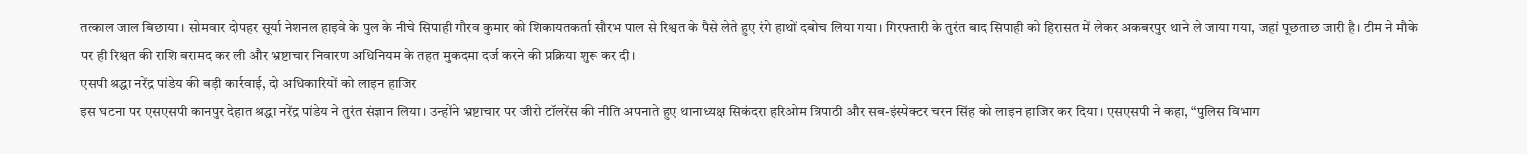तत्काल जाल बिछाया। सोमवार दोपहर सूर्या नेशनल हाइवे के पुल के नीचे सिपाही गौरव कुमार को शिकायतकर्ता सौरभ पाल से रिश्वत के पैसे लेते हुए रंगे हाथों दबोच लिया गया। गिरफ्तारी के तुरंत बाद सिपाही को हिरासत में लेकर अकबरपुर थाने ले जाया गया, जहां पूछताछ जारी है। टीम ने मौके पर ही रिश्वत की राशि बरामद कर ली और भ्रष्टाचार निवारण अधिनियम के तहत मुकदमा दर्ज करने की प्रक्रिया शुरू कर दी।
एसपी श्रद्धा नरेंद्र पांडेय की बड़ी कार्रवाई, दो अधिकारियों को लाइन हाजिर
इस घटना पर एसएसपी कानपुर देहात श्रद्धा नरेंद्र पांडेय ने तुरंत संज्ञान लिया। उन्होंने भ्रष्टाचार पर जीरो टॉलरेंस की नीति अपनाते हुए थानाध्यक्ष सिकंदरा हरिओम त्रिपाठी और सब-इंस्पेक्टर चरन सिंह को लाइन हाजिर कर दिया। एसएसपी ने कहा, “पुलिस विभाग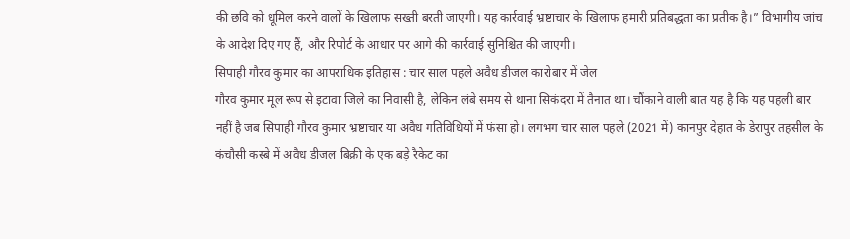की छवि को धूमिल करने वालों के खिलाफ सख्ती बरती जाएगी। यह कार्रवाई भ्रष्टाचार के खिलाफ हमारी प्रतिबद्धता का प्रतीक है।” विभागीय जांच के आदेश दिए गए हैं, और रिपोर्ट के आधार पर आगे की कार्रवाई सुनिश्चित की जाएगी।
सिपाही गौरव कुमार का आपराधिक इतिहास : चार साल पहले अवैध डीजल कारोबार में जेल
गौरव कुमार मूल रूप से इटावा जिले का निवासी है, लेकिन लंबे समय से थाना सिकंदरा में तैनात था। चौंकाने वाली बात यह है कि यह पहली बार नहीं है जब सिपाही गौरव कुमार भ्रष्टाचार या अवैध गतिविधियों में फंसा हो। लगभग चार साल पहले (2021 में) कानपुर देहात के डेरापुर तहसील के कंचौसी कस्बे में अवैध डीजल बिक्री के एक बड़े रैकेट का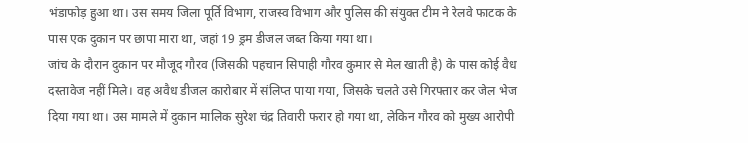भंडाफोड़ हुआ था। उस समय जिला पूर्ति विभाग, राजस्व विभाग और पुलिस की संयुक्त टीम ने रेलवे फाटक के पास एक दुकान पर छापा मारा था, जहां 19 ड्रम डीजल जब्त किया गया था।
जांच के दौरान दुकान पर मौजूद गौरव (जिसकी पहचान सिपाही गौरव कुमार से मेल खाती है) के पास कोई वैध दस्तावेज नहीं मिले। वह अवैध डीजल कारोबार में संलिप्त पाया गया, जिसके चलते उसे गिरफ्तार कर जेल भेज दिया गया था। उस मामले में दुकान मालिक सुरेश चंद्र तिवारी फरार हो गया था, लेकिन गौरव को मुख्य आरोपी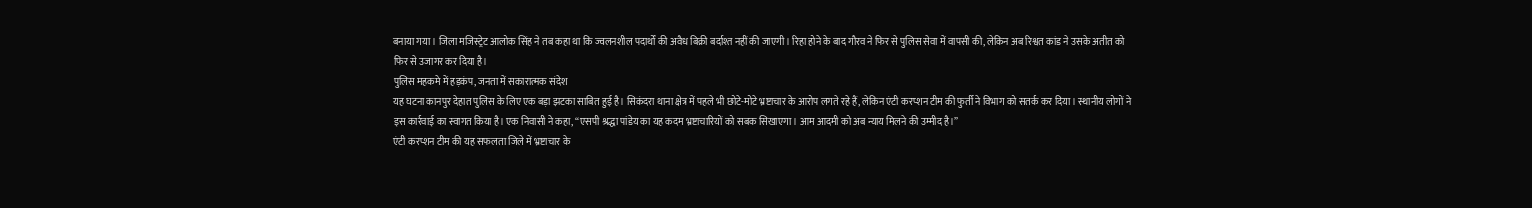बनाया गया। जिला मजिस्ट्रेट आलोक सिंह ने तब कहा था कि ज्वलनशील पदार्थों की अवैध बिक्री बर्दाश्त नहीं की जाएगी। रिहा होने के बाद गौरव ने फिर से पुलिस सेवा में वापसी की, लेकिन अब रिश्वत कांड ने उसके अतीत को फिर से उजागर कर दिया है।
पुलिस महकमे में हड़कंप, जनता में सकारात्मक संदेश
यह घटना कानपुर देहात पुलिस के लिए एक बड़ा झटका साबित हुई है। सिकंदरा थाना क्षेत्र में पहले भी छोटे-मोटे भ्रष्टाचार के आरोप लगते रहे हैं, लेकिन एंटी करप्शन टीम की फुर्ती ने विभाग को सतर्क कर दिया। स्थानीय लोगों ने इस कार्रवाई का स्वागत किया है। एक निवासी ने कहा, “एसपी श्रद्धा पांडेय का यह कदम भ्रष्टाचारियों को सबक सिखाएगा। आम आदमी को अब न्याय मिलने की उम्मीद है।”
एंटी करप्शन टीम की यह सफलता जिले में भ्रष्टाचार के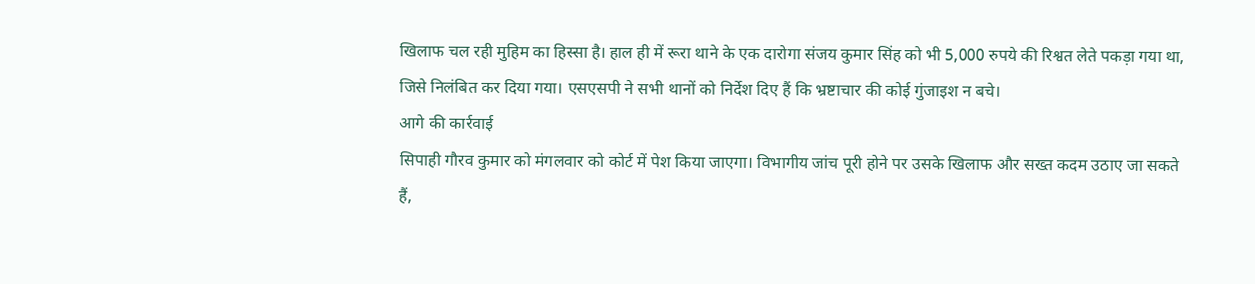खिलाफ चल रही मुहिम का हिस्सा है। हाल ही में रूरा थाने के एक दारोगा संजय कुमार सिंह को भी 5,000 रुपये की रिश्वत लेते पकड़ा गया था, जिसे निलंबित कर दिया गया। एसएसपी ने सभी थानों को निर्देश दिए हैं कि भ्रष्टाचार की कोई गुंजाइश न बचे।
आगे की कार्रवाई
सिपाही गौरव कुमार को मंगलवार को कोर्ट में पेश किया जाएगा। विभागीय जांच पूरी होने पर उसके खिलाफ और सख्त कदम उठाए जा सकते हैं,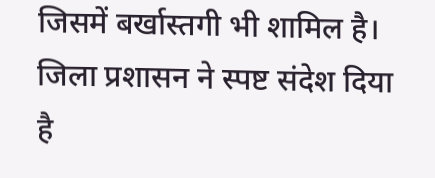जिसमें बर्खास्तगी भी शामिल है। जिला प्रशासन ने स्पष्ट संदेश दिया है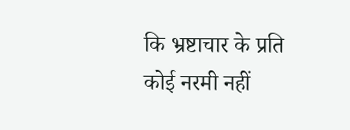कि भ्रष्टाचार के प्रति कोई नरमी नहीं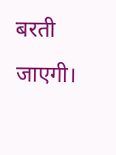बरती जाएगी।